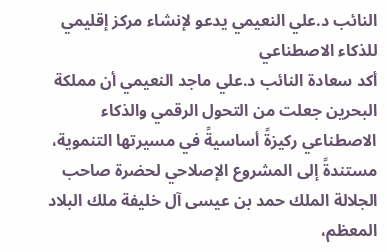النائب د.علي النعيمي يدعو لإنشاء مركز إقليمي للذكاء الاصطناعي
أكد سعادة النائب د.علي ماجد النعيمي أن مملكة البحرين جعلت من التحول الرقمي والذكاء الاصطناعي ركيزةً أساسيةً في مسيرتها التنموية، مستندةً إلى المشروع الإصلاحي لحضرة صاحب الجلالة الملك حمد بن عيسى آل خليفة ملك البلاد المعظم،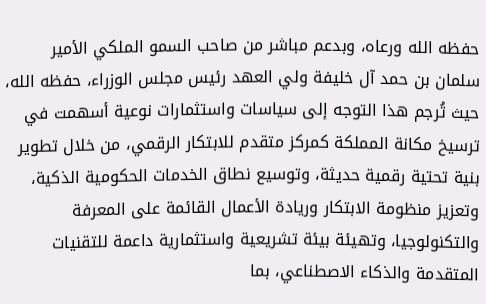حفظه الله ورعاه، وبدعم مباشر من صاحب السمو الملكي الأمير سلمان بن حمد آل خليفة ولي العهد رئيس مجلس الوزراء، حفظه الله، حيث تُرجم هذا التوجه إلى سياسات واستثمارات نوعية أسهمت في ترسيخ مكانة المملكة كمركز متقدم للابتكار الرقمي، من خلال تطوير بنية تحتية رقمية حديثة، وتوسيع نطاق الخدمات الحكومية الذكية، وتعزيز منظومة الابتكار وريادة الأعمال القائمة على المعرفة والتكنولوجيا، وتهيئة بيئة تشريعية واستثمارية داعمة للتقنيات المتقدمة والذكاء الاصطناعي، بما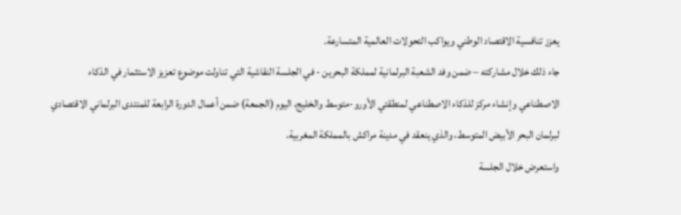يعزز تنافسية الاقتصاد الوطني ويواكب التحولات العالمية المتسارعة.
جاء ذلك خلال مشاركته – ضمن وفد الشعبة البرلمانية لمملكة البحرين - في الجلسة النقاشية التي تناولت موضوع تعزيز الاستثمار في الذكاء الاصطناعي وإنشاء مركز للذكاء الاصطناعي لمنطقتي الأورو-متوسط والخليج، اليوم (الجمعة) ضمن أعمال الدورة الرابعة للمنتدى البرلماني الاقتصادي لبرلمان البحر الأبيض المتوسط، والذي ينعقد في مدينة مراكش بالمملكة المغربية.
واستعرض خلال الجلسة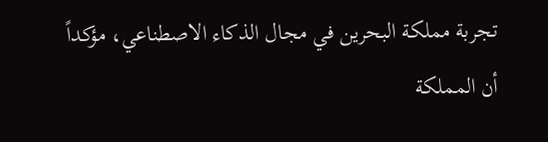تجربة مملكة البحرين في مجال الذكاء الاصطناعي، مؤكداً أن المملكة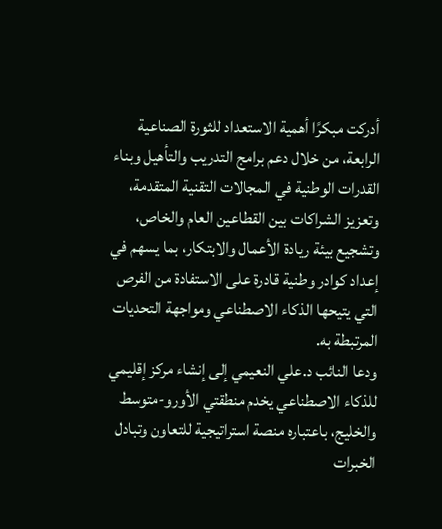أدركت مبكرًا أهمية الاستعداد للثورة الصناعية الرابعة، من خلال دعم برامج التدريب والتأهيل وبناء القدرات الوطنية في المجالات التقنية المتقدمة، وتعزيز الشراكات بين القطاعين العام والخاص، وتشجيع بيئة ريادة الأعمال والابتكار، بما يسهم في إعداد كوادر وطنية قادرة على الاستفادة من الفرص التي يتيحها الذكاء الاصطناعي ومواجهة التحديات المرتبطة به.
ودعا النائب د.علي النعيمي إلى إنشاء مركز إقليمي للذكاء الاصطناعي يخدم منطقتي الأورو-متوسط والخليج، باعتباره منصة استراتيجية للتعاون وتبادل الخبرات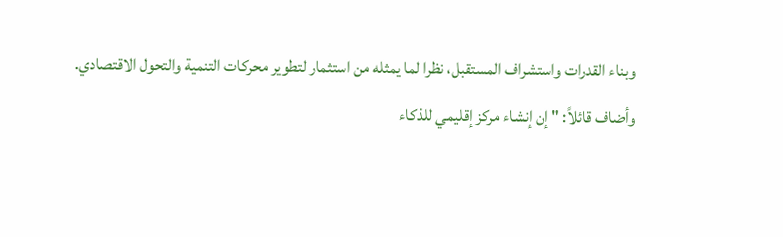وبناء القدرات واستشراف المستقبل، نظرا لما يمثله من استثمار لتطوير محركات التنمية والتحول الاقتصادي.
وأضاف قائلاً: " إن إنشاء مركز إقليمي للذكاء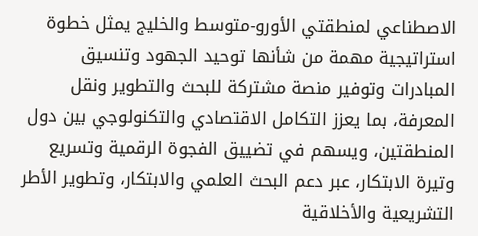الاصطناعي لمنطقتي الأورو-متوسط والخليج يمثل خطوة استراتيجية مهمة من شأنها توحيد الجهود وتنسيق المبادرات وتوفير منصة مشتركة للبحث والتطوير ونقل المعرفة، بما يعزز التكامل الاقتصادي والتكنولوجي بين دول المنطقتين، ويسهم في تضييق الفجوة الرقمية وتسريع وتيرة الابتكار، عبر دعم البحث العلمي والابتكار، وتطوير الأطر التشريعية والأخلاقية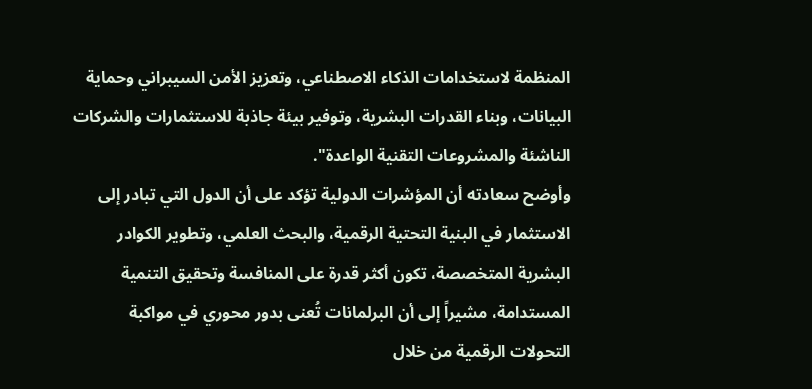المنظمة لاستخدامات الذكاء الاصطناعي، وتعزيز الأمن السيبراني وحماية البيانات، وبناء القدرات البشرية، وتوفير بيئة جاذبة للاستثمارات والشركات الناشئة والمشروعات التقنية الواعدة".
وأوضح سعادته أن المؤشرات الدولية تؤكد على أن الدول التي تبادر إلى الاستثمار في البنية التحتية الرقمية، والبحث العلمي، وتطوير الكوادر البشرية المتخصصة، تكون أكثر قدرة على المنافسة وتحقيق التنمية المستدامة، مشيراً إلى أن البرلمانات تُعنى بدور محوري في مواكبة التحولات الرقمية من خلال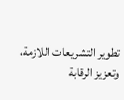تطوير التشريعات اللازمة، وتعزيز الرقابة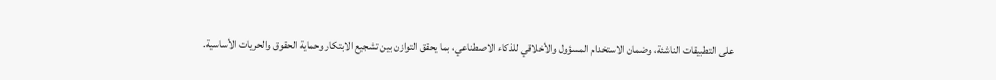على التطبيقات الناشئة، وضمان الاستخدام المسؤول والأخلاقي للذكاء الاصطناعي، بما يحقق التوازن بين تشجيع الابتكار وحماية الحقوق والحريات الأساسية.